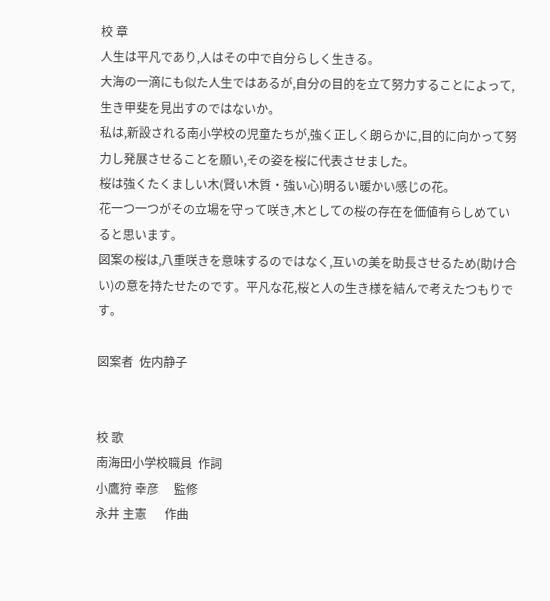校 章
人生は平凡であり,人はその中で自分らしく生きる。
大海の一滴にも似た人生ではあるが,自分の目的を立て努力することによって,生き甲斐を見出すのではないか。
私は,新設される南小学校の児童たちが,強く正しく朗らかに,目的に向かって努力し発展させることを願い,その姿を桜に代表させました。
桜は強くたくましい木(賢い木質・強い心)明るい暖かい感じの花。
花一つ一つがその立場を守って咲き,木としての桜の存在を価値有らしめていると思います。
図案の桜は,八重咲きを意味するのではなく,互いの美を助長させるため(助け合い)の意を持たせたのです。平凡な花,桜と人の生き様を結んで考えたつもりです。

図案者  佐内静子


校 歌
南海田小学校職員  作詞
小鷹狩 幸彦     監修
永井 主憲      作曲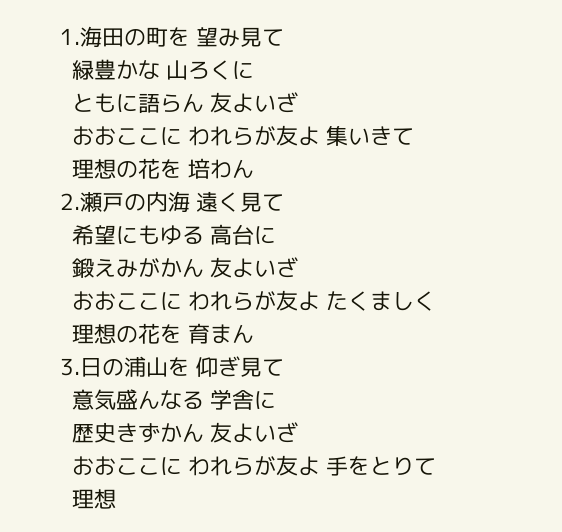1.海田の町を 望み見て
  緑豊かな 山ろくに
  ともに語らん 友よいざ
  おおここに われらが友よ 集いきて
  理想の花を 培わん
2.瀬戸の内海 遠く見て
  希望にもゆる 高台に
  鍛えみがかん 友よいざ
  おおここに われらが友よ たくましく
  理想の花を 育まん
3.日の浦山を 仰ぎ見て
  意気盛んなる 学舎に
  歴史きずかん 友よいざ
  おおここに われらが友よ 手をとりて
  理想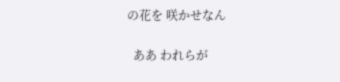の花を 咲かせなん

  ああ われらが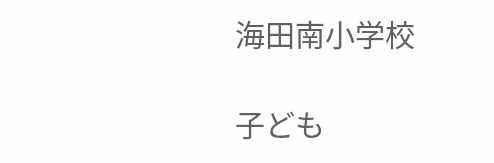海田南小学校

子ども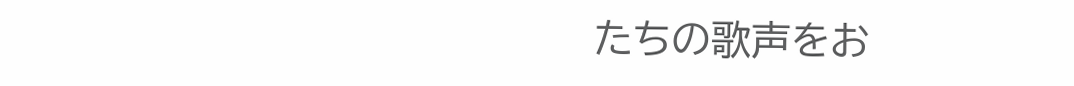たちの歌声をお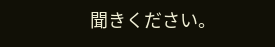聞きください。